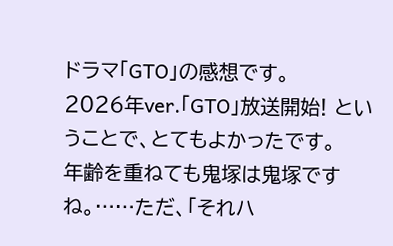ドラマ「GTO」の感想です。
2026年ver.「GTO」放送開始! ということで、とてもよかったです。
年齢を重ねても鬼塚は鬼塚ですね。……ただ、「それハ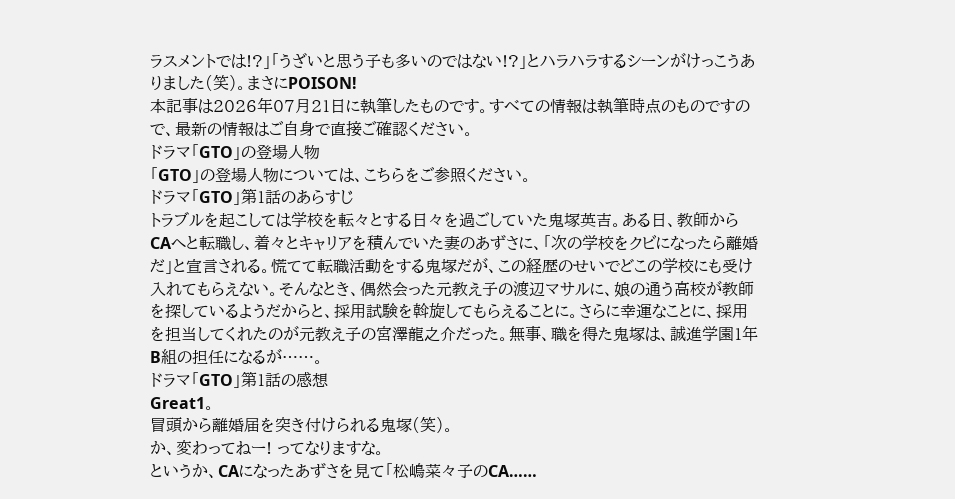ラスメントでは!?」「うざいと思う子も多いのではない!?」とハラハラするシーンがけっこうありました(笑)。まさにPOISON!
本記事は2026年07月21日に執筆したものです。すべての情報は執筆時点のものですので、最新の情報はご自身で直接ご確認ください。
ドラマ「GTO」の登場人物
「GTO」の登場人物については、こちらをご参照ください。
ドラマ「GTO」第1話のあらすじ
トラブルを起こしては学校を転々とする日々を過ごしていた鬼塚英吉。ある日、教師からCAへと転職し、着々とキャリアを積んでいた妻のあずさに、「次の学校をクビになったら離婚だ」と宣言される。慌てて転職活動をする鬼塚だが、この経歴のせいでどこの学校にも受け入れてもらえない。そんなとき、偶然会った元教え子の渡辺マサルに、娘の通う高校が教師を探しているようだからと、採用試験を斡旋してもらえることに。さらに幸運なことに、採用を担当してくれたのが元教え子の宮澤龍之介だった。無事、職を得た鬼塚は、誠進学園1年B組の担任になるが……。
ドラマ「GTO」第1話の感想
Great1。
冒頭から離婚届を突き付けられる鬼塚(笑)。
か、変わってねー! ってなりますな。
というか、CAになったあずさを見て「松嶋菜々子のCA……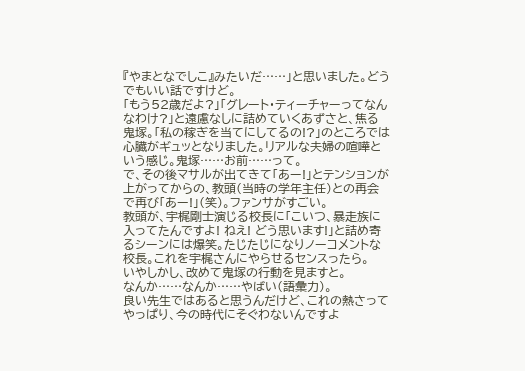『やまとなでしこ』みたいだ……」と思いました。どうでもいい話ですけど。
「もう52歳だよ?」「グレート・ティーチャーってなんなわけ?」と遠慮なしに詰めていくあずさと、焦る鬼塚。「私の稼ぎを当てにしてるの!?」のところでは心臓がギュッとなりました。リアルな夫婦の喧嘩という感じ。鬼塚……お前……って。
で、その後マサルが出てきて「あー!」とテンションが上がってからの、教頭(当時の学年主任)との再会で再び「あー!」(笑)。ファンサがすごい。
教頭が、宇梶剛士演じる校長に「こいつ、暴走族に入ってたんですよ! ねえ! どう思います!」と詰め寄るシーンには爆笑。たじたじになりノーコメントな校長。これを宇梶さんにやらせるセンスったら。
いやしかし、改めて鬼塚の行動を見ますと。
なんか……なんか……やばい(語彙力)。
良い先生ではあると思うんだけど、これの熱さってやっぱり、今の時代にそぐわないんですよ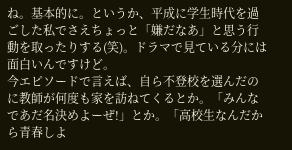ね。基本的に。というか、平成に学生時代を過ごした私でさえちょっと「嫌だなあ」と思う行動を取ったりする(笑)。ドラマで見ている分には面白いんですけど。
今エピソードで言えば、自ら不登校を選んだのに教師が何度も家を訪ねてくるとか。「みんなであだ名決めよーぜ!」とか。「高校生なんだから青春しよ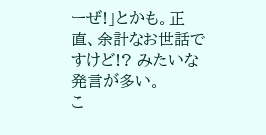ーぜ!」とかも。正直、余計なお世話ですけど!? みたいな発言が多い。
こ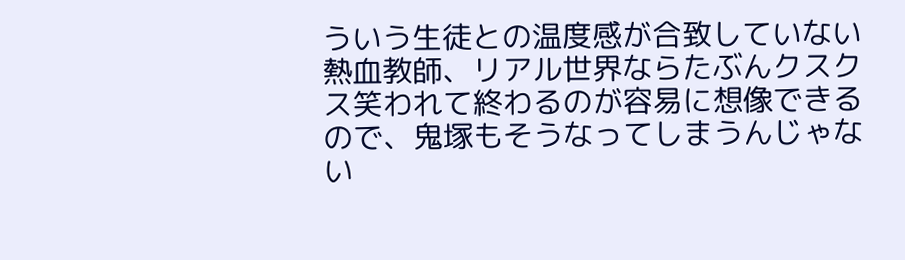ういう生徒との温度感が合致していない熱血教師、リアル世界ならたぶんクスクス笑われて終わるのが容易に想像できるので、鬼塚もそうなってしまうんじゃない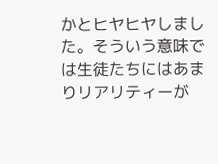かとヒヤヒヤしました。そういう意味では生徒たちにはあまりリアリティーが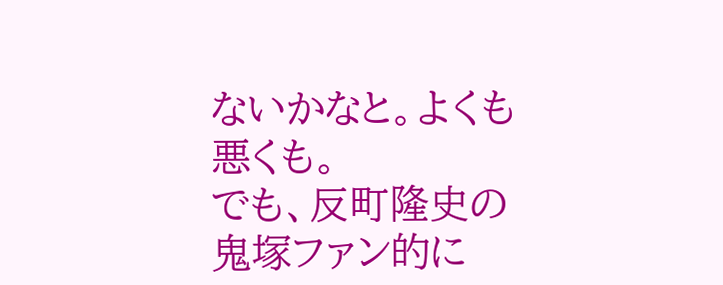ないかなと。よくも悪くも。
でも、反町隆史の鬼塚ファン的に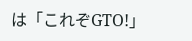は「これぞGTO!」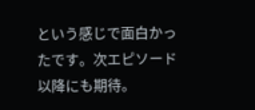という感じで面白かったです。次エピソード以降にも期待。